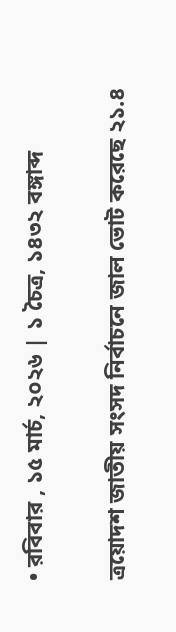• রবিবার , ১৫ মার্চ, ২০২৬ | ১ চৈত্র, ১৪৩২ বঙ্গাব্দ

ত্রয়োদশ জাতীয় সংসদ নির্বাচনে জাল ভোট করেছে ২১.৪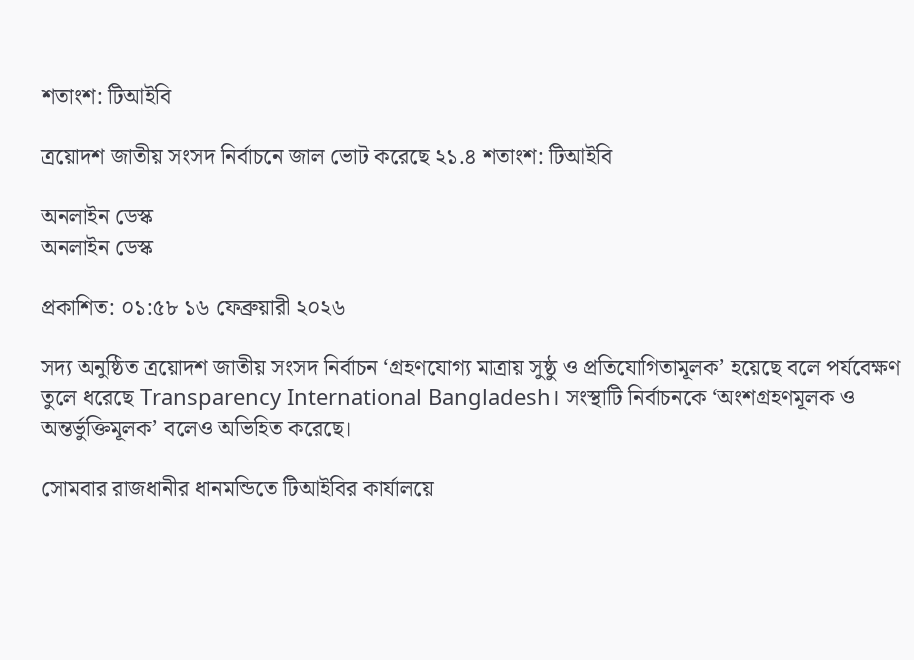শতাংশ: টিআইবি

ত্রয়োদশ জাতীয় সংসদ নির্বাচনে জাল ভোট করেছে ২১.৪ শতাংশ: টিআইবি

অনলাইন ডেস্ক
অনলাইন ডেস্ক

প্রকাশিত: ০১:৫৮ ১৬ ফেব্রুয়ারী ২০২৬

সদ্য অনুষ্ঠিত ত্রয়োদশ জাতীয় সংসদ নির্বাচন ‘গ্রহণযোগ্য মাত্রায় সুষ্ঠু ও প্রতিযোগিতামূলক’ হয়েছে বলে পর্যবেক্ষণ তুলে ধরেছে Transparency International Bangladesh। সংস্থাটি নির্বাচনকে ‘অংশগ্রহণমূলক ও অন্তর্ভুক্তিমূলক’ বলেও অভিহিত করেছে।

সোমবার রাজধানীর ধানমন্ডিতে টিআইবির কার্যালয়ে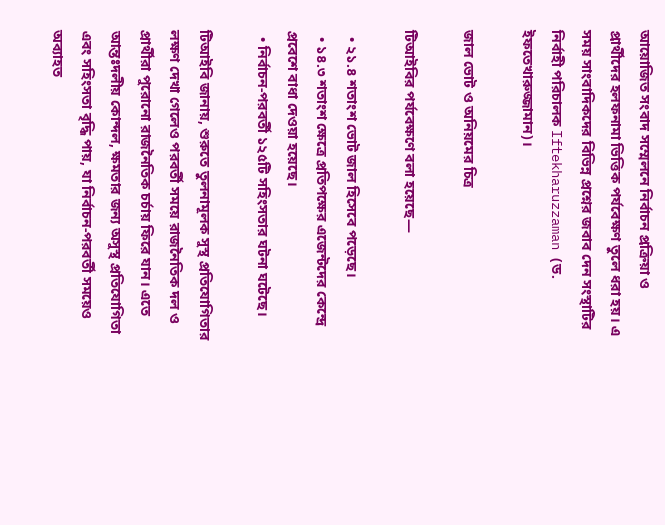আয়োজিত সংবাদ সম্মেলনে নির্বাচন প্রক্রিয়া ও প্রার্থীদের হলফনামা ভিত্তিক পর্যবেক্ষণ তুলে ধরা হয়। এ সময় সাংবাদিকদের বিভিন্ন প্রশ্নের জবাব দেন সংস্থাটির নির্বাহী পরিচালক Iftekharuzzaman (ড. ইফতেখারুজ্জামান)।

জাল ভোট ও অনিয়মের চিত্র

টিআইবির পর্যবেক্ষণে বলা হয়েছে—

  • ২১.৪ শতাংশ ভোট জাল হিসেবে পড়েছে।
  • ১৪.৩ শতাংশ ক্ষেত্রে প্রতিপক্ষের এজেন্টদের কেন্দ্রে প্রবেশে বাধা দেওয়া হয়েছে।
  • নির্বাচন-পরবর্তী ১২৫টি সহিংসতার ঘটনা ঘটেছে।

টিআইবি জানায়, শুরুতে তুলনামূলক সুস্থ প্রতিযোগিতার লক্ষণ দেখা গেলেও পরবর্তী সময়ে রাজনৈতিক দল ও প্রার্থীরা পুরোনো রাজনৈতিক চর্চায় ফিরে যান। এতে আন্তঃদলীয় কোন্দল, ক্ষমতার জন্য অসুস্থ প্রতিযোগিতা এবং সহিংসতা বৃদ্ধি পায়, যা নির্বাচন-পরবর্তী সময়েও অব্যাহত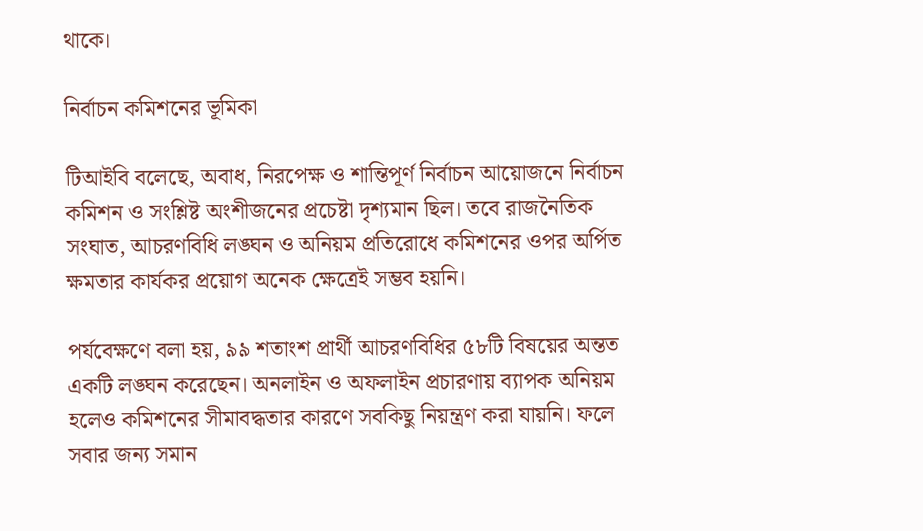থাকে।

নির্বাচন কমিশনের ভূমিকা

টিআইবি বলেছে, অবাধ, নিরপেক্ষ ও শান্তিপূর্ণ নির্বাচন আয়োজনে নির্বাচন কমিশন ও সংশ্লিষ্ট অংশীজনের প্রচেষ্টা দৃশ্যমান ছিল। তবে রাজনৈতিক সংঘাত, আচরণবিধি লঙ্ঘন ও অনিয়ম প্রতিরোধে কমিশনের ওপর অর্পিত ক্ষমতার কার্যকর প্রয়োগ অনেক ক্ষেত্রেই সম্ভব হয়নি।

পর্যবেক্ষণে বলা হয়, ৯৯ শতাংশ প্রার্থী আচরণবিধির ৫৮টি বিষয়ের অন্তত একটি লঙ্ঘন করেছেন। অনলাইন ও অফলাইন প্রচারণায় ব্যাপক অনিয়ম হলেও কমিশনের সীমাবদ্ধতার কারণে সবকিছু নিয়ন্ত্রণ করা যায়নি। ফলে সবার জন্য সমান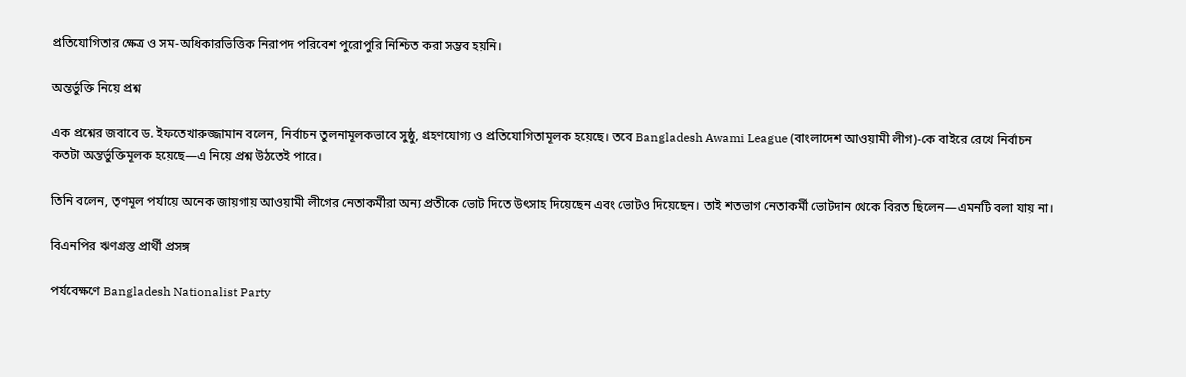প্রতিযোগিতার ক্ষেত্র ও সম-অধিকারভিত্তিক নিরাপদ পরিবেশ পুরোপুরি নিশ্চিত করা সম্ভব হয়নি।

অন্তর্ভুক্তি নিয়ে প্রশ্ন

এক প্রশ্নের জবাবে ড. ইফতেখারুজ্জামান বলেন, নির্বাচন তুলনামূলকভাবে সুষ্ঠু, গ্রহণযোগ্য ও প্রতিযোগিতামূলক হয়েছে। তবে Bangladesh Awami League (বাংলাদেশ আওয়ামী লীগ)-কে বাইরে রেখে নির্বাচন কতটা অন্তর্ভুক্তিমূলক হয়েছে—এ নিয়ে প্রশ্ন উঠতেই পারে।

তিনি বলেন, তৃণমূল পর্যায়ে অনেক জায়গায় আওয়ামী লীগের নেতাকর্মীরা অন্য প্রতীকে ভোট দিতে উৎসাহ দিয়েছেন এবং ভোটও দিয়েছেন। তাই শতভাগ নেতাকর্মী ভোটদান থেকে বিরত ছিলেন—এমনটি বলা যায় না।

বিএনপির ঋণগ্রস্ত প্রার্থী প্রসঙ্গ

পর্যবেক্ষণে Bangladesh Nationalist Party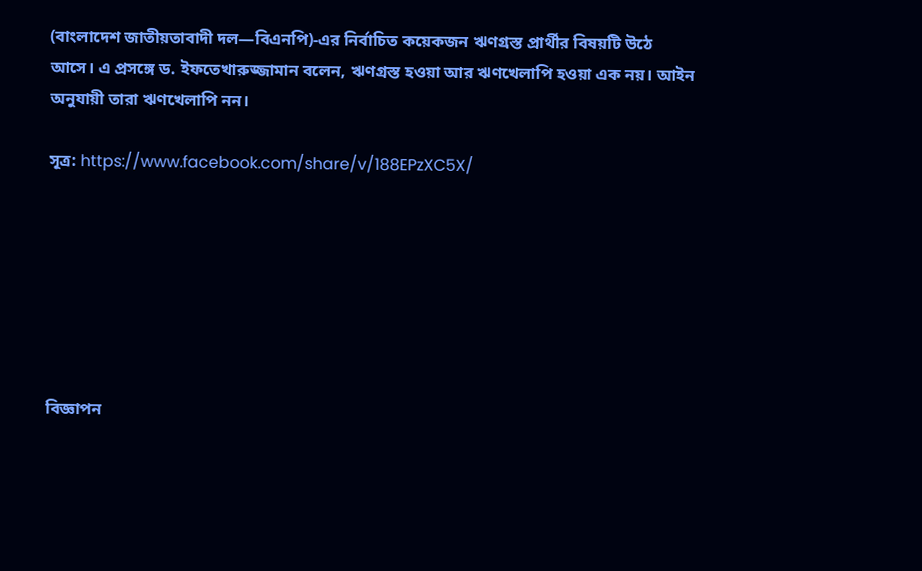(বাংলাদেশ জাতীয়তাবাদী দল—বিএনপি)-এর নির্বাচিত কয়েকজন ঋণগ্রস্ত প্রার্থীর বিষয়টি উঠে আসে। এ প্রসঙ্গে ড. ইফতেখারুজ্জামান বলেন, ঋণগ্রস্ত হওয়া আর ঋণখেলাপি হওয়া এক নয়। আইন অনুযায়ী তারা ঋণখেলাপি নন।

সূত্র: https://www.facebook.com/share/v/188EPzXC5X/







বিজ্ঞাপন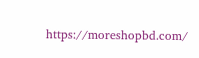https://moreshopbd.com/